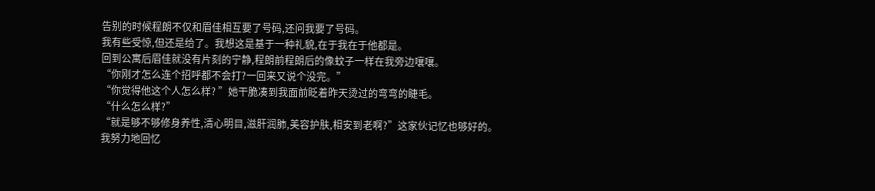告别的时候程朗不仅和眉佳相互要了号码,还问我要了号码。
我有些受惊,但还是给了。我想这是基于一种礼貌,在于我在于他都是。
回到公寓后眉佳就没有片刻的宁静,程朗前程朗后的像蚊子一样在我旁边嚷嚷。
“你刚才怎么连个招呼都不会打?一回来又说个没完。”
“你觉得他这个人怎么样? ”她干脆凑到我面前眨着昨天烫过的弯弯的睫毛。
“什么怎么样?”
“就是够不够修身养性,清心明目,滋肝润肺,美容护肤,相安到老啊?”这家伙记忆也够好的。
我努力地回忆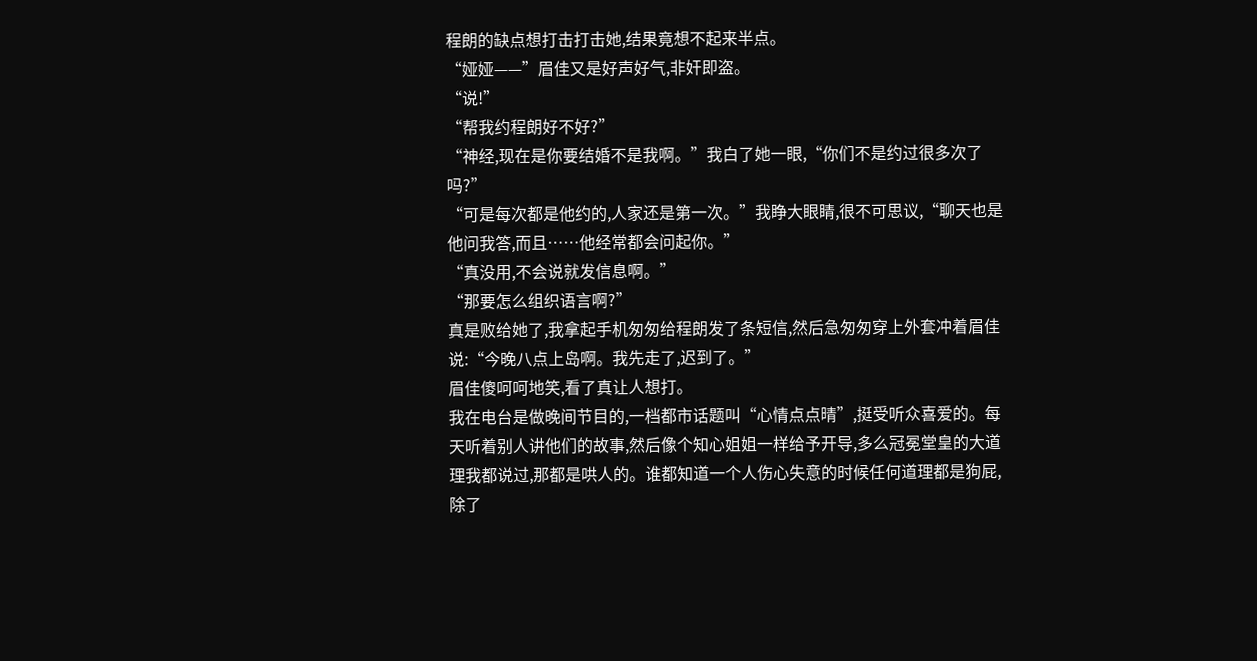程朗的缺点想打击打击她,结果竟想不起来半点。
“娅娅——”眉佳又是好声好气,非奸即盗。
“说!”
“帮我约程朗好不好?”
“神经,现在是你要结婚不是我啊。”我白了她一眼,“你们不是约过很多次了吗?”
“可是每次都是他约的,人家还是第一次。”我睁大眼睛,很不可思议,“聊天也是他问我答,而且……他经常都会问起你。”
“真没用,不会说就发信息啊。”
“那要怎么组织语言啊?”
真是败给她了,我拿起手机匆匆给程朗发了条短信,然后急匆匆穿上外套冲着眉佳说:“今晚八点上岛啊。我先走了,迟到了。”
眉佳傻呵呵地笑,看了真让人想打。
我在电台是做晚间节目的,一档都市话题叫“心情点点晴”,挺受听众喜爱的。每天听着别人讲他们的故事,然后像个知心姐姐一样给予开导,多么冠冕堂皇的大道理我都说过,那都是哄人的。谁都知道一个人伤心失意的时候任何道理都是狗屁,除了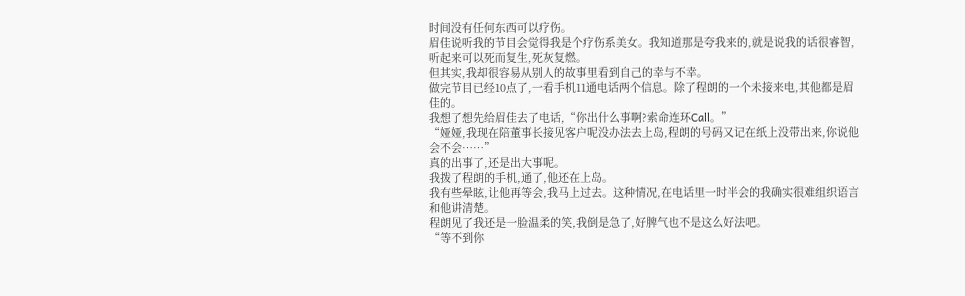时间没有任何东西可以疗伤。
眉佳说听我的节目会觉得我是个疗伤系美女。我知道那是夸我来的,就是说我的话很睿智,听起来可以死而复生,死灰复燃。
但其实,我却很容易从别人的故事里看到自己的幸与不幸。
做完节目已经10点了,一看手机11通电话两个信息。除了程朗的一个未接来电,其他都是眉佳的。
我想了想先给眉佳去了电话,“你出什么事啊?索命连环Call。”
“娅娅,我现在陪董事长接见客户呢没办法去上岛,程朗的号码又记在纸上没带出来,你说他会不会……”
真的出事了,还是出大事呢。
我拨了程朗的手机,通了,他还在上岛。
我有些晕眩,让他再等会,我马上过去。这种情况,在电话里一时半会的我确实很难组织语言和他讲清楚。
程朗见了我还是一脸温柔的笑,我倒是急了,好脾气也不是这么好法吧。
“等不到你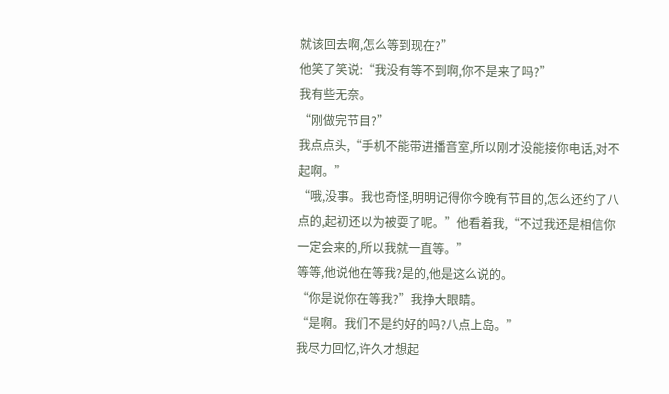就该回去啊,怎么等到现在?”
他笑了笑说:“我没有等不到啊,你不是来了吗?”
我有些无奈。
“刚做完节目?”
我点点头,“手机不能带进播音室,所以刚才没能接你电话,对不起啊。”
“哦,没事。我也奇怪,明明记得你今晚有节目的,怎么还约了八点的,起初还以为被耍了呢。”他看着我,“不过我还是相信你一定会来的,所以我就一直等。”
等等,他说他在等我?是的,他是这么说的。
“你是说你在等我?”我挣大眼睛。
“是啊。我们不是约好的吗?八点上岛。”
我尽力回忆,许久才想起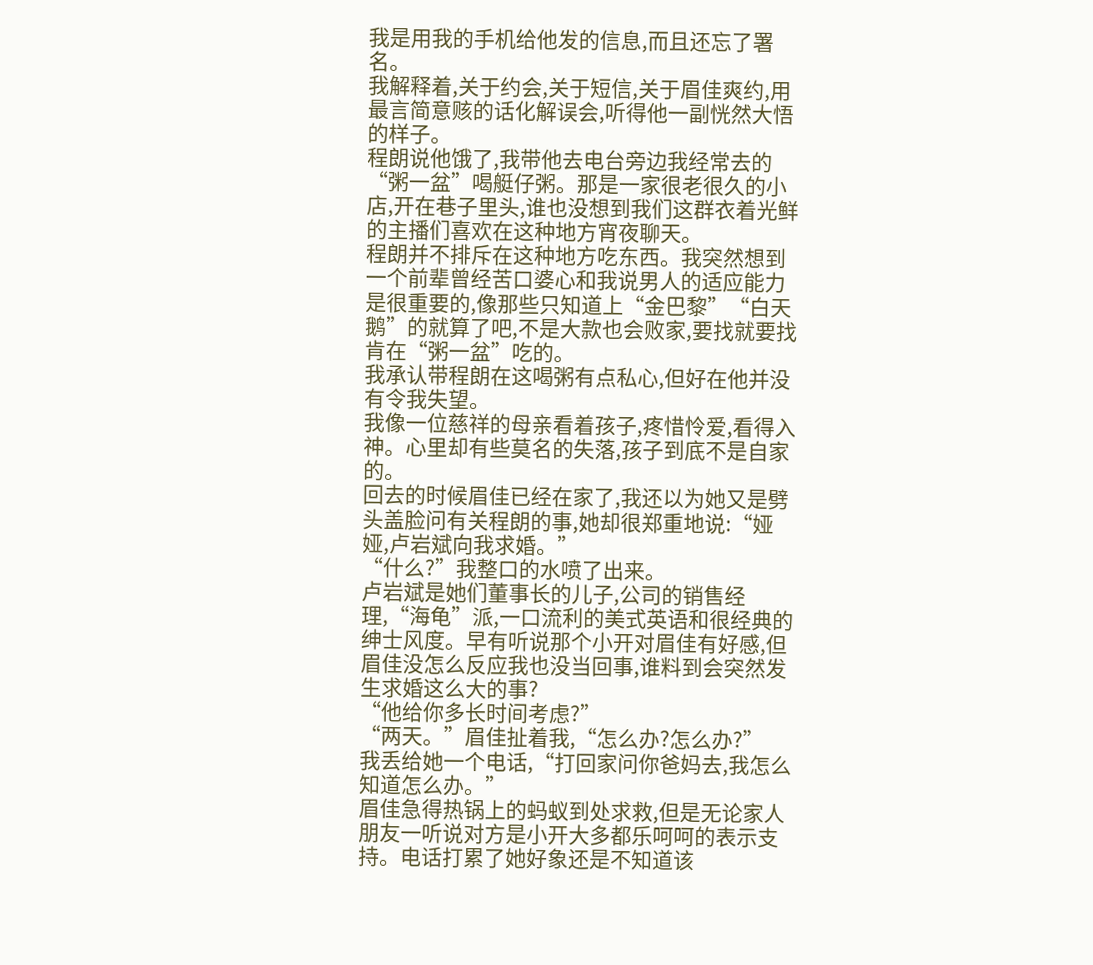我是用我的手机给他发的信息,而且还忘了署名。
我解释着,关于约会,关于短信,关于眉佳爽约,用最言简意赅的话化解误会,听得他一副恍然大悟的样子。
程朗说他饿了,我带他去电台旁边我经常去的“粥一盆”喝艇仔粥。那是一家很老很久的小店,开在巷子里头,谁也没想到我们这群衣着光鲜的主播们喜欢在这种地方宵夜聊天。
程朗并不排斥在这种地方吃东西。我突然想到一个前辈曾经苦口婆心和我说男人的适应能力是很重要的,像那些只知道上“金巴黎”“白天鹅”的就算了吧,不是大款也会败家,要找就要找肯在“粥一盆”吃的。
我承认带程朗在这喝粥有点私心,但好在他并没有令我失望。
我像一位慈祥的母亲看着孩子,疼惜怜爱,看得入神。心里却有些莫名的失落,孩子到底不是自家的。
回去的时候眉佳已经在家了,我还以为她又是劈头盖脸问有关程朗的事,她却很郑重地说:“娅娅,卢岩斌向我求婚。”
“什么?”我整口的水喷了出来。
卢岩斌是她们董事长的儿子,公司的销售经理,“海龟”派,一口流利的美式英语和很经典的绅士风度。早有听说那个小开对眉佳有好感,但眉佳没怎么反应我也没当回事,谁料到会突然发生求婚这么大的事?
“他给你多长时间考虑?”
“两天。”眉佳扯着我,“怎么办?怎么办?”
我丢给她一个电话,“打回家问你爸妈去,我怎么知道怎么办。”
眉佳急得热锅上的蚂蚁到处求救,但是无论家人朋友一听说对方是小开大多都乐呵呵的表示支持。电话打累了她好象还是不知道该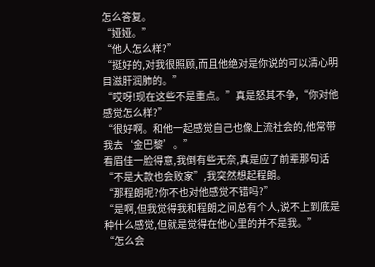怎么答复。
“娅娅。”
“他人怎么样?”
“挺好的,对我很照顾,而且他绝对是你说的可以清心明目滋肝润肺的。”
“哎呀!现在这些不是重点。”真是怒其不争,“你对他感觉怎么样?”
“很好啊。和他一起感觉自己也像上流社会的,他常带我去‘金巴黎’。”
看眉佳一脸得意,我倒有些无奈,真是应了前辈那句话“不是大款也会败家”,我突然想起程朗。
“那程朗呢?你不也对他感觉不错吗?”
“是啊,但我觉得我和程朗之间总有个人,说不上到底是种什么感觉,但就是觉得在他心里的并不是我。”
“怎么会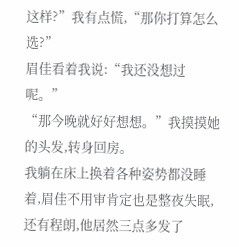这样?”我有点慌,“那你打算怎么选?”
眉佳看着我说:“我还没想过呢。”
“那今晚就好好想想。”我摸摸她的头发,转身回房。
我躺在床上换着各种姿势都没睡着,眉佳不用审肯定也是整夜失眠,还有程朗,他居然三点多发了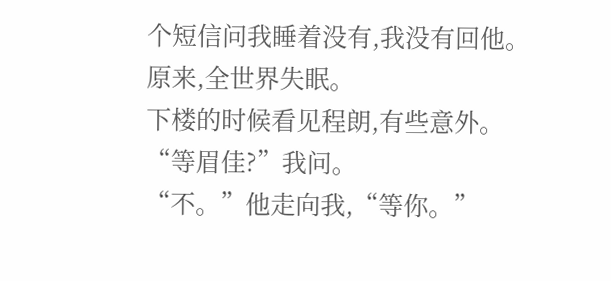个短信问我睡着没有,我没有回他。
原来,全世界失眠。
下楼的时候看见程朗,有些意外。
“等眉佳?”我问。
“不。”他走向我,“等你。”